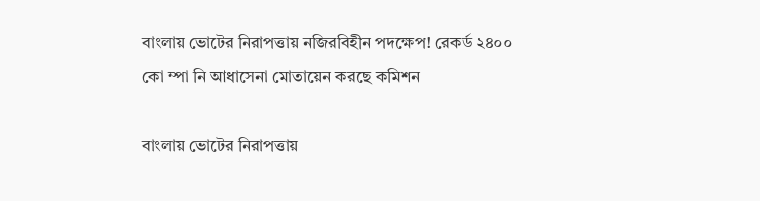বাংলায় ভোটের নিরাপত্তায় নজিরবিহীন পদক্ষেপ! রেকর্ড ২৪০০ কো ম্পা নি আধাসেনা মোতায়েন করছে কমিশন

বাংলায় ভোটের নিরাপত্তায়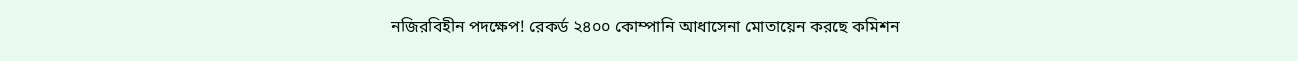নজিরবিহীন পদক্ষেপ! রেকর্ড ২৪০০ কোম্পানি আধাসেনা মোতায়েন করছে কমিশন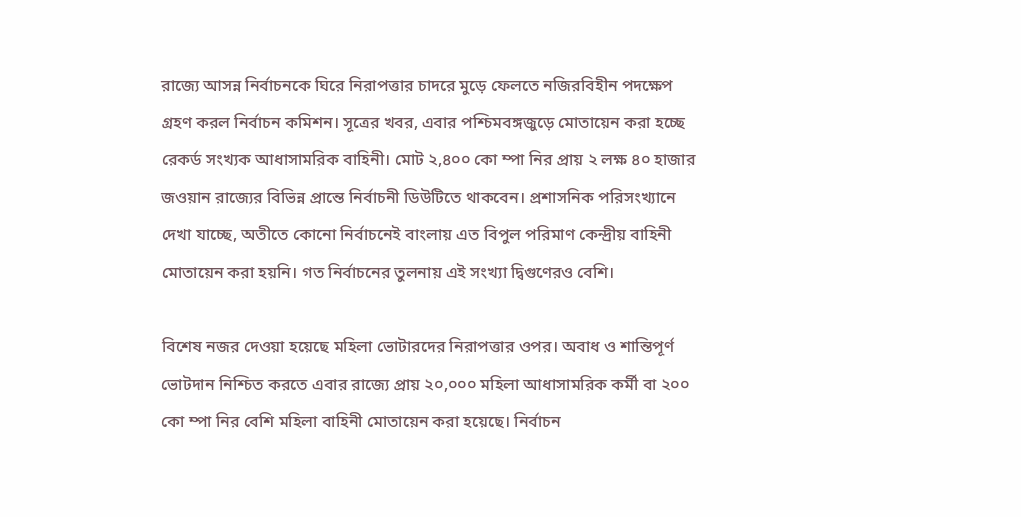রাজ্যে আসন্ন নির্বাচনকে ঘিরে নিরাপত্তার চাদরে মুড়ে ফেলতে নজিরবিহীন পদক্ষেপ গ্রহণ করল নির্বাচন কমিশন। সূত্রের খবর, এবার পশ্চিমবঙ্গজুড়ে মোতায়েন করা হচ্ছে রেকর্ড সংখ্যক আধাসামরিক বাহিনী। মোট ২,৪০০ কো ম্পা নির প্রায় ২ লক্ষ ৪০ হাজার জওয়ান রাজ্যের বিভিন্ন প্রান্তে নির্বাচনী ডিউটিতে থাকবেন। প্রশাসনিক পরিসংখ্যানে দেখা যাচ্ছে, অতীতে কোনো নির্বাচনেই বাংলায় এত বিপুল পরিমাণ কেন্দ্রীয় বাহিনী মোতায়েন করা হয়নি। গত নির্বাচনের তুলনায় এই সংখ্যা দ্বিগুণেরও বেশি।

বিশেষ নজর দেওয়া হয়েছে মহিলা ভোটারদের নিরাপত্তার ওপর। অবাধ ও শান্তিপূর্ণ ভোটদান নিশ্চিত করতে এবার রাজ্যে প্রায় ২০,০০০ মহিলা আধাসামরিক কর্মী বা ২০০ কো ম্পা নির বেশি মহিলা বাহিনী মোতায়েন করা হয়েছে। নির্বাচন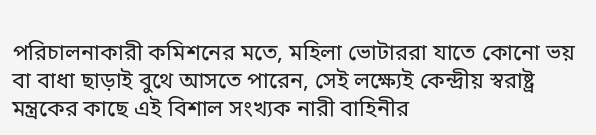পরিচালনাকারী কমিশনের মতে, মহিলা ভোটাররা যাতে কোনো ভয় বা বাধা ছাড়াই বুথে আসতে পারেন, সেই লক্ষ্যেই কেন্দ্রীয় স্বরাষ্ট্র মন্ত্রকের কাছে এই বিশাল সংখ্যক নারী বাহিনীর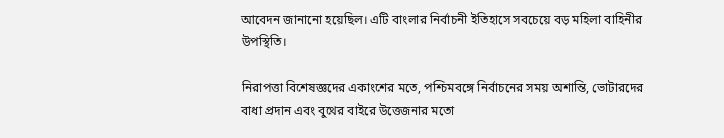আবেদন জানানো হয়েছিল। এটি বাংলার নির্বাচনী ইতিহাসে সবচেয়ে বড় মহিলা বাহিনীর উপস্থিতি।

নিরাপত্তা বিশেষজ্ঞদের একাংশের মতে, পশ্চিমবঙ্গে নির্বাচনের সময় অশান্তি, ভোটারদের বাধা প্রদান এবং বুথের বাইরে উত্তেজনার মতো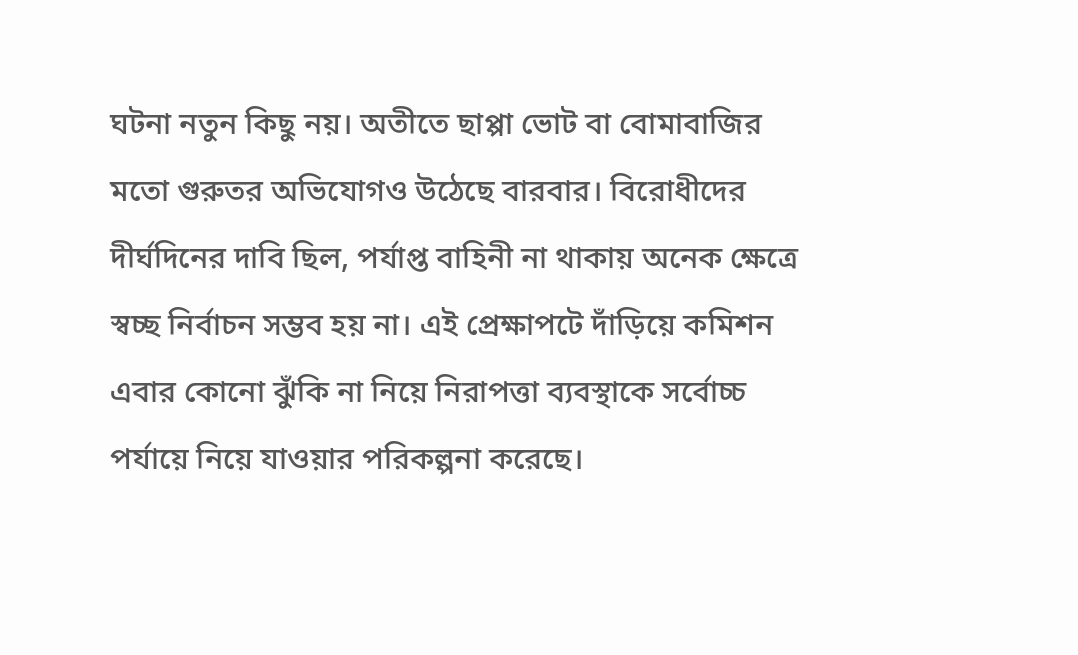ঘটনা নতুন কিছু নয়। অতীতে ছাপ্পা ভোট বা বোমাবাজির মতো গুরুতর অভিযোগও উঠেছে বারবার। বিরোধীদের দীর্ঘদিনের দাবি ছিল, পর্যাপ্ত বাহিনী না থাকায় অনেক ক্ষেত্রে স্বচ্ছ নির্বাচন সম্ভব হয় না। এই প্রেক্ষাপটে দাঁড়িয়ে কমিশন এবার কোনো ঝুঁকি না নিয়ে নিরাপত্তা ব্যবস্থাকে সর্বোচ্চ পর্যায়ে নিয়ে যাওয়ার পরিকল্পনা করেছে।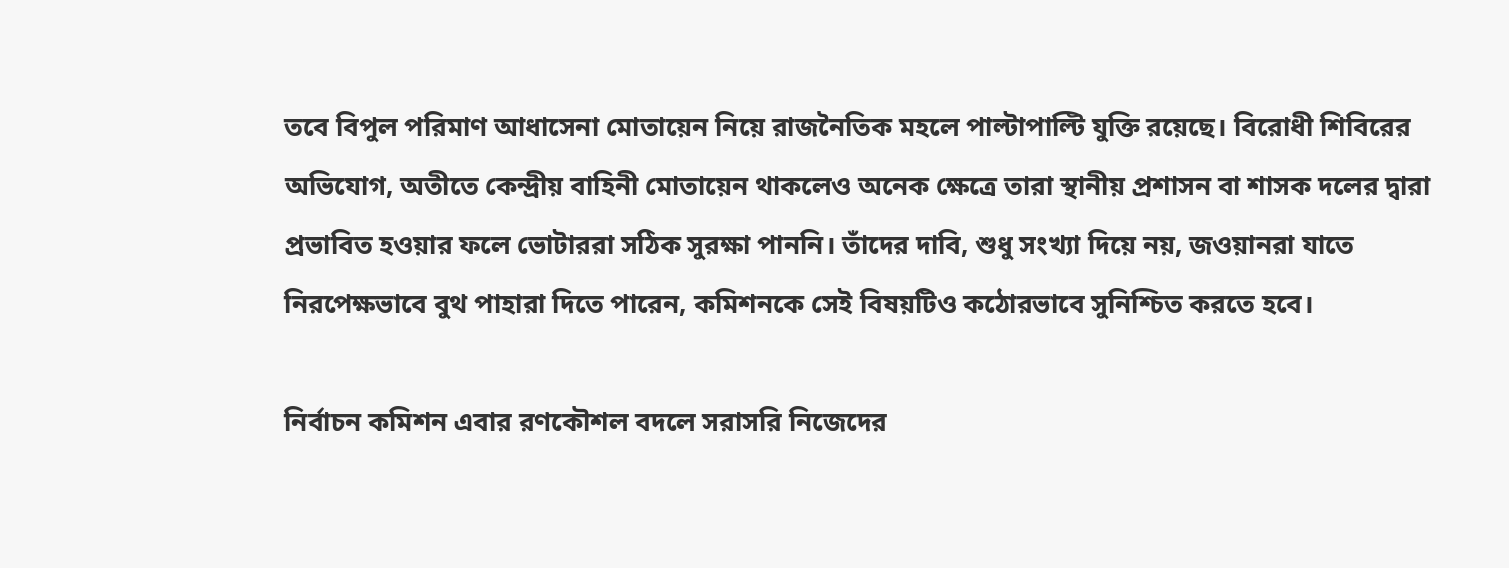তবে বিপুল পরিমাণ আধাসেনা মোতায়েন নিয়ে রাজনৈতিক মহলে পাল্টাপাল্টি যুক্তি রয়েছে। বিরোধী শিবিরের অভিযোগ, অতীতে কেন্দ্রীয় বাহিনী মোতায়েন থাকলেও অনেক ক্ষেত্রে তারা স্থানীয় প্রশাসন বা শাসক দলের দ্বারা প্রভাবিত হওয়ার ফলে ভোটাররা সঠিক সুরক্ষা পাননি। তাঁদের দাবি, শুধু সংখ্যা দিয়ে নয়, জওয়ানরা যাতে নিরপেক্ষভাবে বুথ পাহারা দিতে পারেন, কমিশনকে সেই বিষয়টিও কঠোরভাবে সুনিশ্চিত করতে হবে।

নির্বাচন কমিশন এবার রণকৌশল বদলে সরাসরি নিজেদের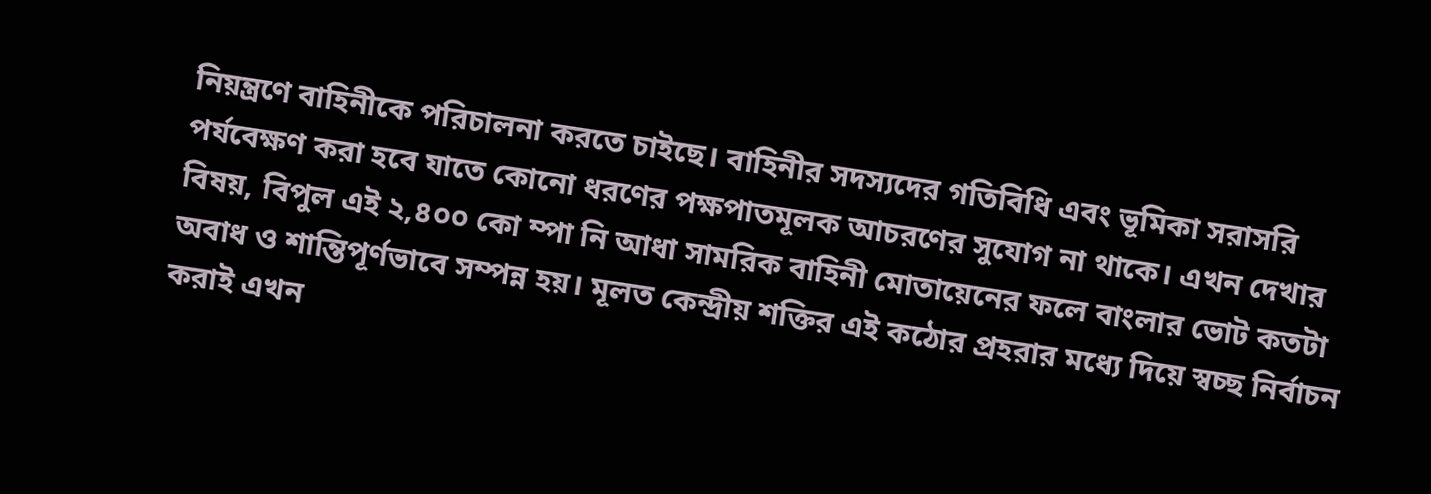নিয়ন্ত্রণে বাহিনীকে পরিচালনা করতে চাইছে। বাহিনীর সদস্যদের গতিবিধি এবং ভূমিকা সরাসরি পর্যবেক্ষণ করা হবে যাতে কোনো ধরণের পক্ষপাতমূলক আচরণের সুযোগ না থাকে। এখন দেখার বিষয়, বিপুল এই ২,৪০০ কো ম্পা নি আধা সামরিক বাহিনী মোতায়েনের ফলে বাংলার ভোট কতটা অবাধ ও শান্তিপূর্ণভাবে সম্পন্ন হয়। মূলত কেন্দ্রীয় শক্তির এই কঠোর প্রহরার মধ্যে দিয়ে স্বচ্ছ নির্বাচন করাই এখন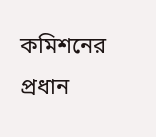কমিশনের প্রধান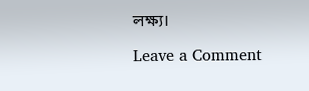লক্ষ্য।

Leave a Comment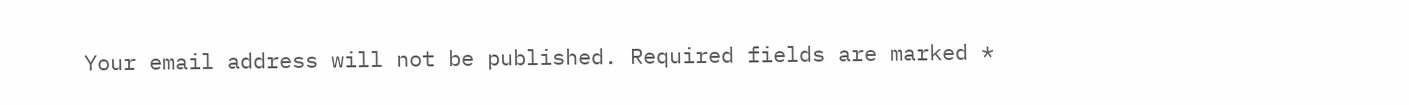Your email address will not be published. Required fields are marked *